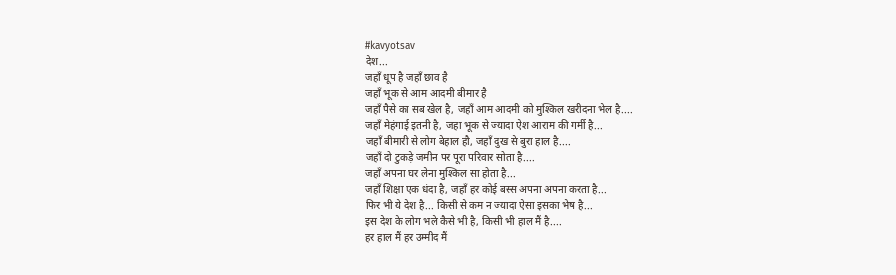#kavyotsav
देश...
जहाँ धूप है जहाँ छाव है
जहाँ भूक से आम आदमी बीमार है
जहाँ पैसे का सब खेल है, जहाँ आम आदमी को मुश्किल खरीदना भेल है....
जहाँ मेहंगाई इतनी है, जहा भूक से ज्यादा ऐश आराम की गर्मी है...
जहाँ बीमारी से लोग बेहाल हौ, जहाँ दुख से बुरा हाल है....
जहाँ दो टुकड़े जमीन पर पूरा परिवार सोता है....
जहाँ अपना घर लेना मुश्किल सा होता है...
जहाँ शिक्षा एक धंदा है, जहाँ हर कोई बस्स अपना अपना करता है...
फिर भी ये देश है... किसी से कम न ज्यादा ऐसा इसका भेष है...
इस देश के लोग भले कैसे भी है, किसी भी हाल मैं है....
हर हाल मैं हर उम्मीद मैं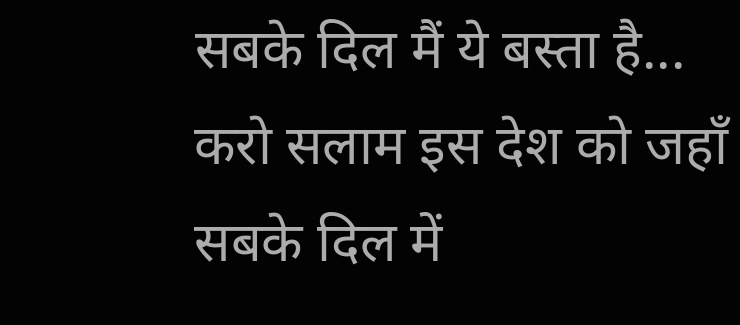सबके दिल मैं ये बस्ता है...
करो सलाम इस देश को जहाँ सबके दिल में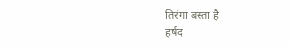तिरंगा बस्ता है
हर्षद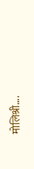मोलिश्री....